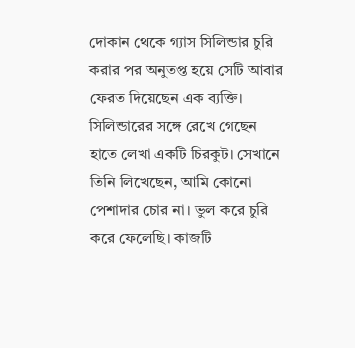দোকান থেকে গ্যাস সিলিন্ডার চুরি করার পর অনুতপ্ত হয়ে সেটি আবার ফেরত দিয়েছেন এক ব্যক্তি। সিলিন্ডারের সঙ্গে রেখে গেছেন হাতে লেখা একটি চিরকুট। সেখানে তিনি লিখেছেন, আমি কোনো পেশাদার চোর না। ভুল করে চুরি করে ফেলেছি। কাজটি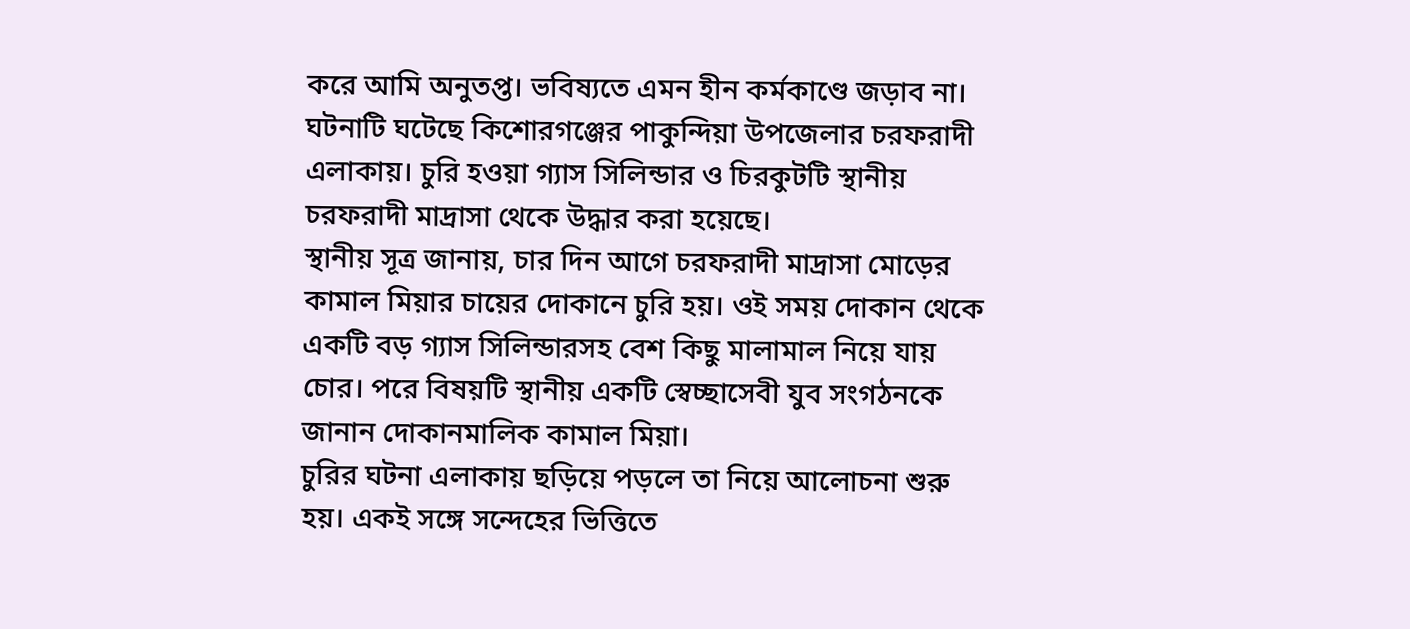করে আমি অনুতপ্ত। ভবিষ্যতে এমন হীন কর্মকাণ্ডে জড়াব না।
ঘটনাটি ঘটেছে কিশোরগঞ্জের পাকুন্দিয়া উপজেলার চরফরাদী এলাকায়। চুরি হওয়া গ্যাস সিলিন্ডার ও চিরকুটটি স্থানীয় চরফরাদী মাদ্রাসা থেকে উদ্ধার করা হয়েছে।
স্থানীয় সূত্র জানায়, চার দিন আগে চরফরাদী মাদ্রাসা মোড়ের কামাল মিয়ার চায়ের দোকানে চুরি হয়। ওই সময় দোকান থেকে একটি বড় গ্যাস সিলিন্ডারসহ বেশ কিছু মালামাল নিয়ে যায় চোর। পরে বিষয়টি স্থানীয় একটি স্বেচ্ছাসেবী যুব সংগঠনকে জানান দোকানমালিক কামাল মিয়া।
চুরির ঘটনা এলাকায় ছড়িয়ে পড়লে তা নিয়ে আলোচনা শুরু হয়। একই সঙ্গে সন্দেহের ভিত্তিতে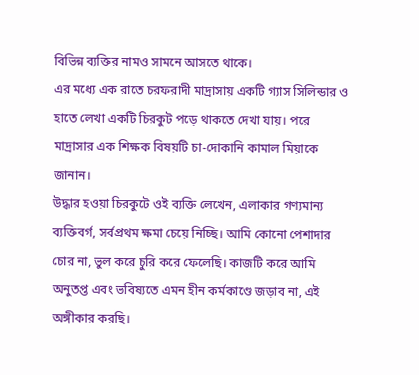বিভিন্ন ব্যক্তির নামও সামনে আসতে থাকে।
এর মধ্যে এক রাতে চরফরাদী মাদ্রাসায় একটি গ্যাস সিলিন্ডার ও হাতে লেখা একটি চিরকুট পড়ে থাকতে দেখা যায়। পরে মাদ্রাসার এক শিক্ষক বিষয়টি চা-দোকানি কামাল মিয়াকে জানান।
উদ্ধার হওয়া চিরকুটে ওই ব্যক্তি লেখেন, এলাকার গণ্যমান্য ব্যক্তিবর্গ, সর্বপ্রথম ক্ষমা চেয়ে নিচ্ছি। আমি কোনো পেশাদার চোর না, ভুল করে চুরি করে ফেলেছি। কাজটি করে আমি অনুতপ্ত এবং ভবিষ্যতে এমন হীন কর্মকাণ্ডে জড়াব না, এই অঙ্গীকার করছি।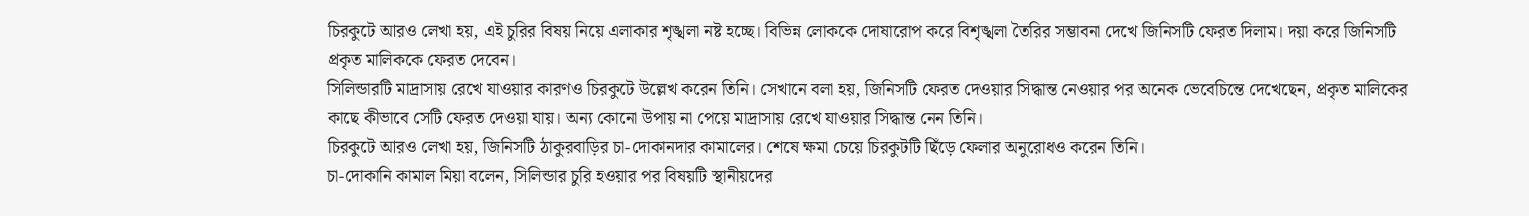চিরকুটে আরও লেখা হয়, এই চুরির বিষয় নিয়ে এলাকার শৃঙ্খলা নষ্ট হচ্ছে। বিভিন্ন লোককে দোষারোপ করে বিশৃঙ্খলা তৈরির সম্ভাবনা দেখে জিনিসটি ফেরত দিলাম। দয়া করে জিনিসটি প্রকৃত মালিককে ফেরত দেবেন।
সিলিন্ডারটি মাদ্রাসায় রেখে যাওয়ার কারণও চিরকুটে উল্লেখ করেন তিনি। সেখানে বলা হয়, জিনিসটি ফেরত দেওয়ার সিদ্ধান্ত নেওয়ার পর অনেক ভেবেচিন্তে দেখেছেন, প্রকৃত মালিকের কাছে কীভাবে সেটি ফেরত দেওয়া যায়। অন্য কোনো উপায় না পেয়ে মাদ্রাসায় রেখে যাওয়ার সিদ্ধান্ত নেন তিনি।
চিরকুটে আরও লেখা হয়, জিনিসটি ঠাকুরবাড়ির চা-দোকানদার কামালের। শেষে ক্ষমা চেয়ে চিরকুটটি ছিঁড়ে ফেলার অনুরোধও করেন তিনি।
চা-দোকানি কামাল মিয়া বলেন, সিলিন্ডার চুরি হওয়ার পর বিষয়টি স্থানীয়দের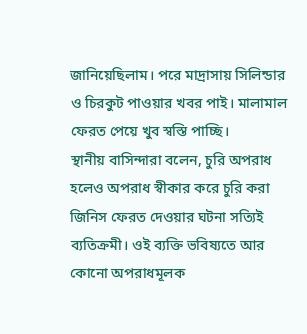জানিয়েছিলাম। পরে মাদ্রাসায় সিলিন্ডার ও চিরকুট পাওয়ার খবর পাই। মালামাল ফেরত পেয়ে খুব স্বস্তি পাচ্ছি।
স্থানীয় বাসিন্দারা বলেন, চুরি অপরাধ হলেও অপরাধ স্বীকার করে চুরি করা জিনিস ফেরত দেওয়ার ঘটনা সত্যিই ব্যতিক্রমী। ওই ব্যক্তি ভবিষ্যতে আর কোনো অপরাধমূলক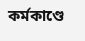কর্মকাণ্ডে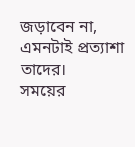জড়াবেন না, এমনটাই প্রত্যাশা তাদের।
সময়ের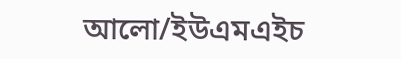আলো/ইউএমএইচ